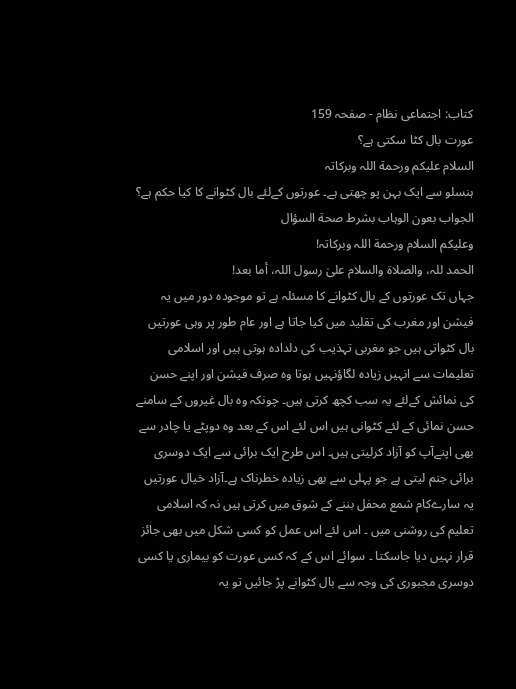کتاب: اجتماعی نظام - صفحہ 159
عورت بال کٹا سکتی ہے؟
السلام علیکم ورحمة اللہ وبرکاتہ
ہنسلو سے ایک بہن پو چھتی ہے۔ عورتوں کےلئے بال کٹوانے کا کیا حکم ہے؟
الجواب بعون الوہاب بشرط صحة السؤال
وعلیکم السلام ورحمة اللہ وبرکاتہ!
الحمد للہ، والصلاة والسلام علیٰ رسول اللہ، أما بعد!
جہاں تک عورتوں کے بال کٹوانے کا مسئلہ ہے تو موجودہ دور میں یہ فیشن اور مغرب کی تقلید میں کیا جاتا ہے اور عام طور پر وہی عورتیں بال کٹواتی ہیں جو مغربی تہذیب کی دلدادہ ہوتی ہیں اور اسلامی تعلیمات سے انہیں زیادہ لگاؤنہیں ہوتا وہ صرف فیشن اور اپنے حسن کی نمائش کےلئے یہ سب کچھ کرتی ہیں۔ چونکہ وہ بال غیروں کے سامنے حسن نمائی کے لئے کٹوانی ہیں اس لئے اس کے بعد وہ دوپٹے یا چادر سے بھی اپنےآپ کو آزاد کرلیتی ہیں۔ اس طرح ایک برائی سے ایک دوسری برائی جنم لیتی ہے جو پہلی سے بھی زیادہ خطرناک ہے۔آزاد خیال عورتیں یہ سارےکام شمع محفل بننے کے شوق میں کرتی ہیں نہ کہ اسلامی تعلیم کی روشنی میں ۔ اس لئے اس عمل کو کسی شکل میں بھی جائز قرار نہیں دیا جاسکتا ۔ سوائے اس کے کہ کسی عورت کو بیماری یا کسی دوسری مجبوری کی وجہ سے بال کٹوانے پڑ جائیں تو یہ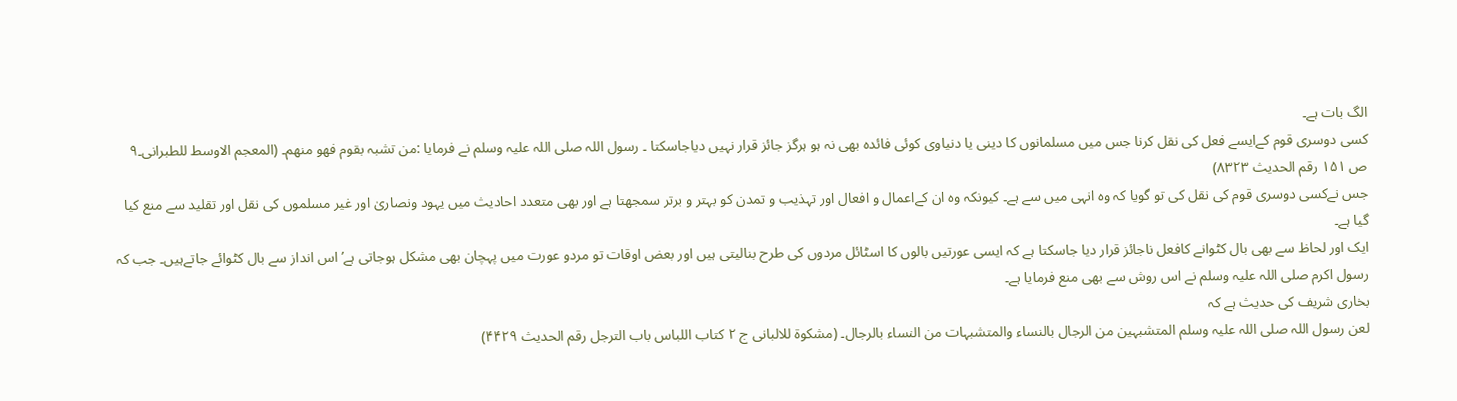الگ بات ہے۔
کسی دوسری قوم کےایسے فعل کی نقل کرنا جس میں مسلمانوں کا دینی یا دنیاوی کوئی فائدہ بھی نہ ہو ہرگز جائز قرار نہیں دیاجاسکتا ۔ رسول اللہ صلی اللہ علیہ وسلم نے فرمایا :من تشبہ بقوم فھو منھم۔ (المعجم الاوسط للطبرانی۔۹ ص ۱۵۱ رقم الحدیث ۸۳۲۳)
جس نےکسی دوسری قوم کی نقل کی تو گویا کہ وہ انہی میں سے ہے۔ کیونکہ وہ ان کےاعمال و افعال اور تہذیب و تمدن کو بہتر و برتر سمجھتا ہے اور بھی متعدد احادیث میں یہود ونصاریٰ اور غیر مسلموں کی نقل اور تقلید سے منع کیا گیا ہے۔
ایک اور لحاظ سے بھی بال کٹوانے کافعل ناجائز قرار دیا جاسکتا ہے کہ ایسی عورتیں بالوں کا اسٹائل مردوں کی طرح بنالیتی ہیں اور بعض اوقات تو مردو عورت میں پہچان بھی مشکل ہوجاتی ہے’ اس انداز سے بال کٹوائے جاتےہیں۔ جب کہ رسول اکرم صلی اللہ علیہ وسلم نے اس روش سے بھی منع فرمایا ہے۔
بخاری شریف کی حدیث ہے کہ
لعن رسول اللہ صلی اللہ علیہ وسلم المتشبہین من الرجال بالنساء والمتشبہات من النساء بالرجال۔ (مشکوة للالبانی ج ۲ کتاب اللباس باب الترجل رقم الحدیث ۴۴۲۹)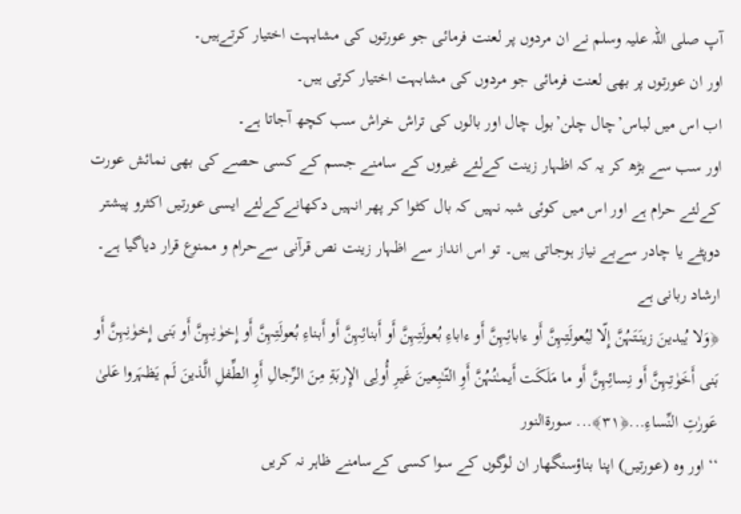آپ صلی اللہ علیہ وسلم نے ان مردوں پر لعنت فرمائی جو عورتوں کی مشابہت اختیار کرتےہیں۔
اور ان عورتوں پر بھی لعنت فرمائی جو مردوں کی مشابہت اختیار کرتی ہیں۔
اب اس میں لباس’چال چلن’بول چال اور بالوں کی تراش خراش سب کچھ آجاتا ہے۔
اور سب سے بڑھ کر یہ کہ اظہار زینت کےلئے غیروں کے سامنے جسم کے کسی حصے کی بھی نمائش عورت کےلئے حرام ہے اور اس میں کوئی شبہ نہیں کہ بال کٹوا کر پھر انہیں دکھانےکےلئے ایسی عورتیں اکثرو پیشتر دوپٹے یا چادر سےبے نیاز ہوجاتی ہیں۔ تو اس انداز سے اظہار زینت نص قرآنی سےحرام و ممنوع قرار دیاگیا ہے۔ ارشاد ربانی ہے
﴿وَلا یُبدینَ زینَتَہُنَّ إِلّا لِبُعولَتِہِنَّ أَو ءابائِہِنَّ أَو ءاباءِ بُعولَتِہِنَّ أَو أَبنائِہِنَّ أَو أَبناءِ بُعولَتِہِنَّ أَو إِخوٰنِہِنَّ أَو بَنی إِخوٰنِہِنَّ أَو بَنی أَخَوٰتِہِنَّ أَو نِسائِہِنَّ أَو ما مَلَکَت أَیمـٰنُہُنَّ أَوِ التّـٰبِعینَ غَیرِ أُولِی الإِربَةِ مِنَ الرِّجالِ أَوِ الطِّفلِ الَّذینَ لَم یَظہَروا عَلیٰ عَورٰتِ النِّساءِ...﴿٣١﴾... سورةالنور
‘‘اور وہ (عورتیں) اپنا بناؤسنگھار ان لوگوں کے سوا کسی کےسامنے ظاہر نہ کریں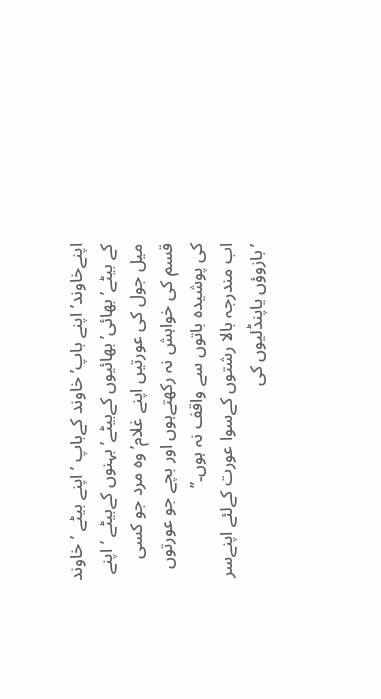اپنےخاوند’اپنے باپ’ خاوند کےباپ ’اپنے بیٹے ’خاوند کے بیٹے’ بھائی’ بھائیوں کےبیٹے’ بہنوں کےبیٹے ’اپنے میل جول کی عورتیں اپنے غلام’وہ مرد جو کسی قسم کی خواہش نہ رکھتےہوں اور بچے جو عورتوں کی پوشیدہ باتوں سے واقف نہ ہوں۔’’
اب مندرجہ بالا رشتوں کےسوا عورت کےلئے اپنےسر ’بازوؤں یاپنڈلیوں کی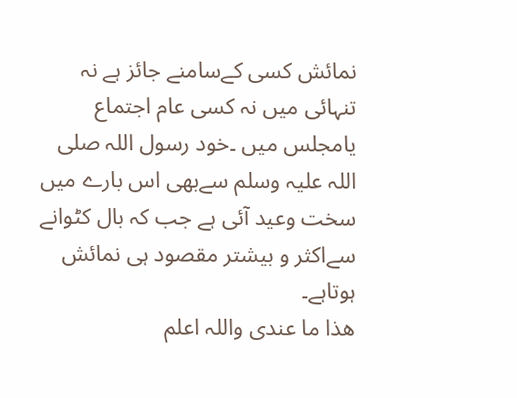نمائش کسی کےسامنے جائز ہے نہ تنہائی میں نہ کسی عام اجتماع یامجلس میں ۔خود رسول اللہ صلی اللہ علیہ وسلم سےبھی اس بارے میں سخت وعید آئی ہے جب کہ بال کٹوانے سےاکثر و بیشتر مقصود ہی نمائش ہوتاہے۔
ھذا ما عندی واللہ اعلم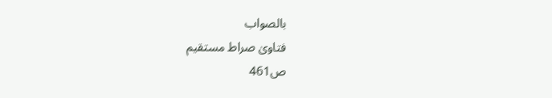بالصواب
فتاویٰ صراط مستقیم
ص461